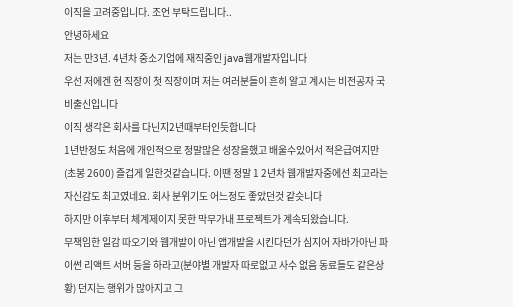이직을 고려중입니다. 조언 부탁드립니다..
안녕하세요
저는 만3년. 4년차 중소기업에 재직중인 java웹개발자입니다
우선 저에겐 현 직장이 첫 직장이며 저는 여러분들이 흔히 알고 계시는 비전공자 국비출신입니다
이직 생각은 회사를 다닌지2년때부터인듯합니다
1년반정도 처음에 개인적으로 정말많은 성장을했고 배울수있어서 적은급여지만(초봉 2600) 즐겁게 일한것같습니다. 이땐 정말 1 2년차 웹개발자중에선 최고라는 자신감도 최고였네요. 회사 분위기도 어느정도 좋았던것 같슷니다
하지만 이후부터 체계제이지 못한 막무가내 프로젝트가 계속되왔습니다.
무책임한 일감 따오기와 웹개발이 아닌 앱개발을 시킨다던가 심지어 자바가아닌 파이썬 리액트 서버 등을 하라고(분야별 개발자 따로없고 사수 없음 동료들도 같은상황) 던지는 행위가 많아지고 그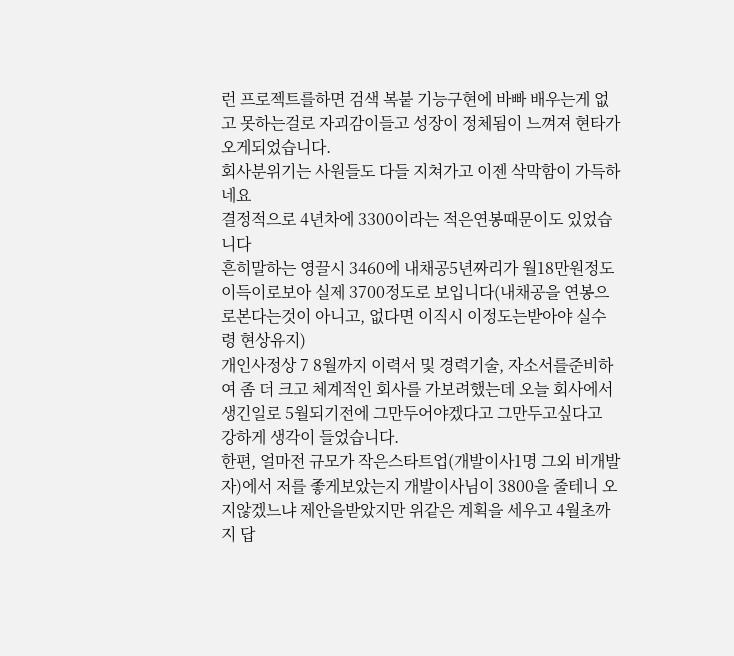런 프로젝트를하면 검색 복붙 기능구현에 바빠 배우는게 없고 못하는걸로 자괴감이들고 성장이 정체됨이 느껴져 현타가 오게되었습니다.
회사분위기는 사원들도 다들 지쳐가고 이젠 삭막함이 가득하네요
결정적으로 4년차에 3300이라는 적은연봉때문이도 있었습니다
흔히말하는 영끌시 3460에 내채공5년짜리가 월18만원정도 이득이로보아 실제 3700정도로 보입니다(내채공을 연봉으로본다는것이 아니고, 없다면 이직시 이정도는받아야 실수령 현상유지)
개인사정상 7 8월까지 이력서 및 경력기술, 자소서를준비하여 좀 더 크고 체계적인 회사를 가보려했는데 오늘 회사에서 생긴일로 5월되기전에 그만두어야겠다고 그만두고싶다고 강하게 생각이 들었습니다.
한편, 얼마전 규모가 작은스타트업(개발이사1명 그외 비개발자)에서 저를 좋게보았는지 개발이사님이 3800을 줄테니 오지않겠느냐 제안을받았지만 위같은 계획을 세우고 4월초까지 답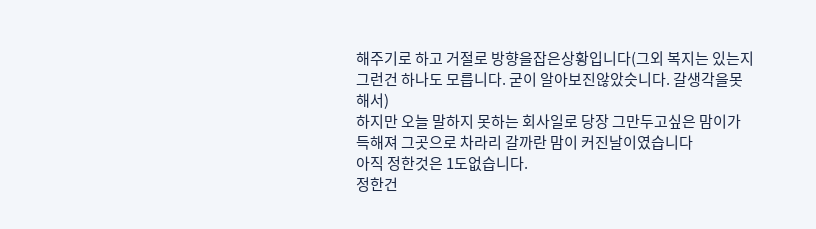해주기로 하고 거절로 방향을잡은상황입니다(그외 복지는 있는지 그런건 하나도 모릅니다. 굳이 알아보진않았슷니다. 갈생각을못해서)
하지만 오늘 말하지 못하는 회사일로 당장 그만두고싶은 맘이가득해져 그곳으로 차라리 갈까란 맘이 커진날이였습니다
아직 정한것은 1도없습니다.
정한건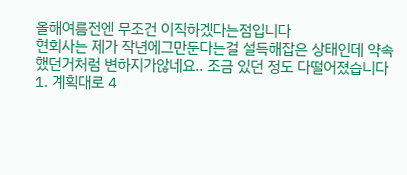올해여름전엔 무조건 이직하겠다는점입니다
현회사는 제가 작년에그만둔다는걸 설득해잡은 상태인데 약속했던거처럼 변하지가않네요.. 조금 있던 정도 다떨어졌습니다
1. 계획대로 4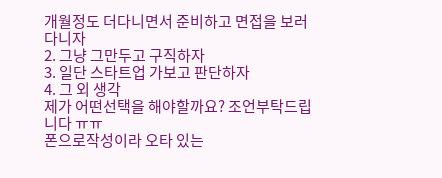개월정도 더다니면서 준비하고 면접을 보러다니자
2. 그냥 그만두고 구직하자
3. 일단 스타트업 가보고 판단하자
4. 그 외 생각
제가 어떤선택을 해야할까요? 조언부탁드립니다 ㅠㅠ
폰으로작성이라 오타 있는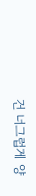건 너그럽게 양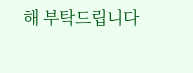해 부탁드립니다